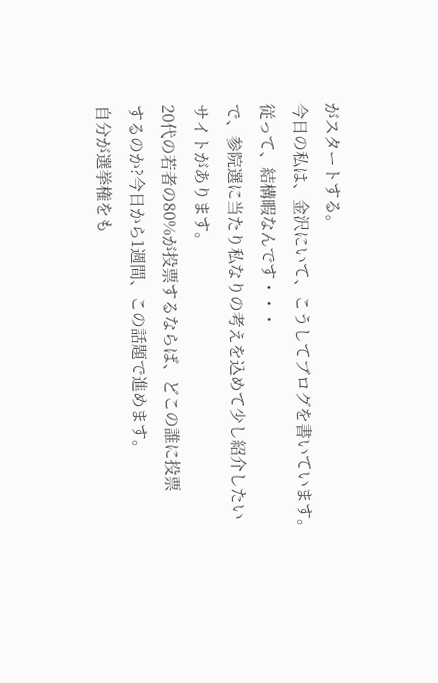がスタートする。
今日の私は、金沢にいて、こうしてブログを書いています。
従って、結構暇なんです・・・
で、参院選に当たり私なりの考えを込めて少し紹介したい
サイトがあります。
20代の若者の80%が投票するならば、どこの誰に投票
するのか?今日から1週間、この話題で進めます。
自分が選挙権をも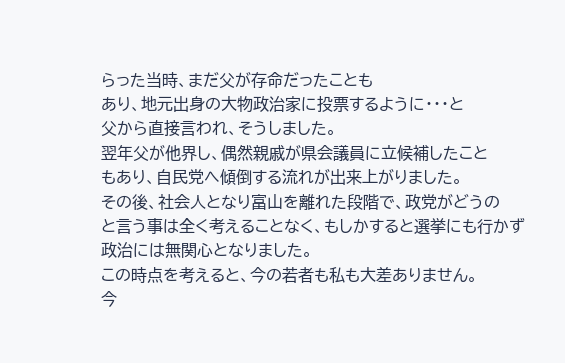らった当時、まだ父が存命だったことも
あり、地元出身の大物政治家に投票するように・・・と
父から直接言われ、そうしました。
翌年父が他界し、偶然親戚が県会議員に立候補したこと
もあり、自民党へ傾倒する流れが出来上がりました。
その後、社会人となり富山を離れた段階で、政党がどうの
と言う事は全く考えることなく、もしかすると選挙にも行かず
政治には無関心となりました。
この時点を考えると、今の若者も私も大差ありません。
今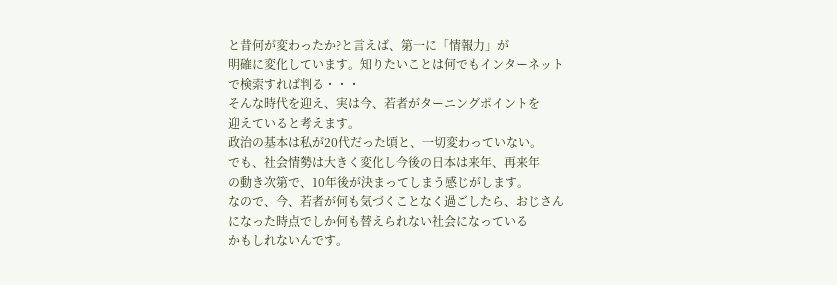と昔何が変わったか?と言えば、第一に「情報力」が
明確に変化しています。知りたいことは何でもインターネット
で検索すれば判る・・・
そんな時代を迎え、実は今、若者がターニングポイントを
迎えていると考えます。
政治の基本は私が20代だった頃と、一切変わっていない。
でも、社会情勢は大きく変化し今後の日本は来年、再来年
の動き次第で、10年後が決まってしまう感じがします。
なので、今、若者が何も気づくことなく過ごしたら、おじさん
になった時点でしか何も替えられない社会になっている
かもしれないんです。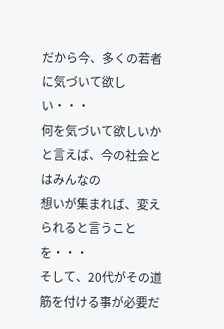だから今、多くの若者に気づいて欲しい・・・
何を気づいて欲しいかと言えば、今の社会とはみんなの
想いが集まれば、変えられると言うことを・・・
そして、20代がその道筋を付ける事が必要だ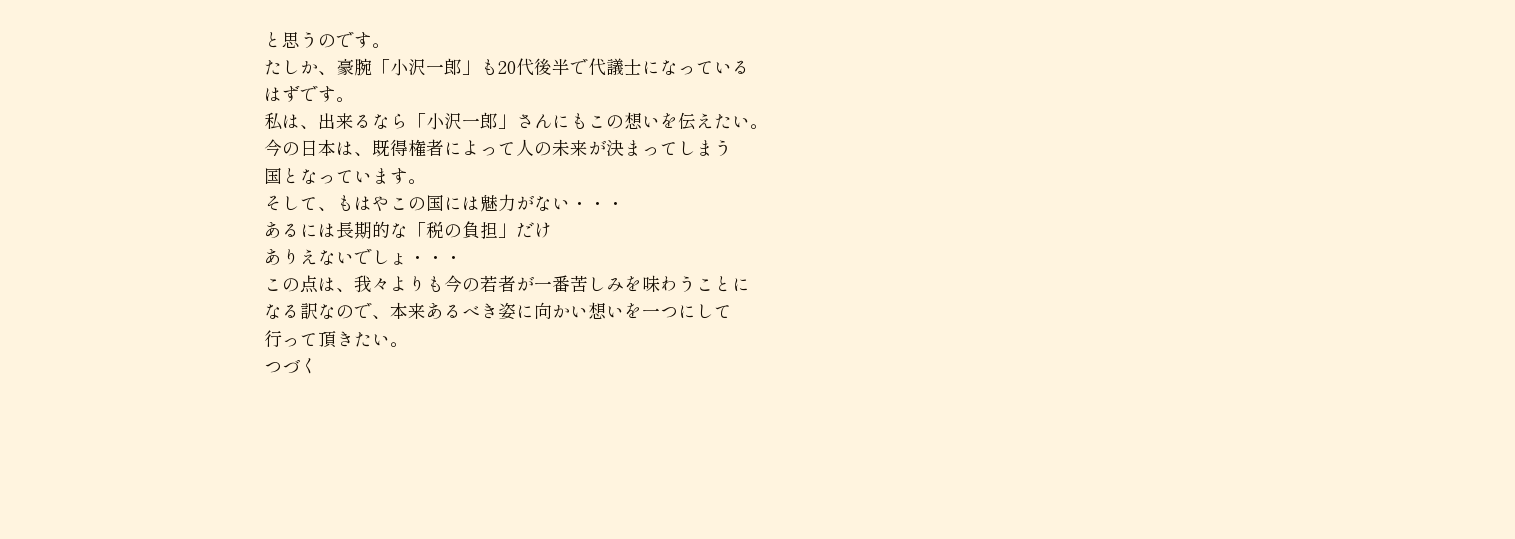と思うのです。
たしか、豪腕「小沢一郎」も20代後半で代議士になっている
はずです。
私は、出来るなら「小沢一郎」さんにもこの想いを伝えたい。
今の日本は、既得権者によって人の未来が決まってしまう
国となっています。
そして、もはやこの国には魅力がない・・・
あるには長期的な「税の負担」だけ
ありえないでしょ・・・
この点は、我々よりも今の若者が一番苦しみを味わうことに
なる訳なので、本来あるべき姿に向かい想いを一つにして
行って頂きたい。
つづく